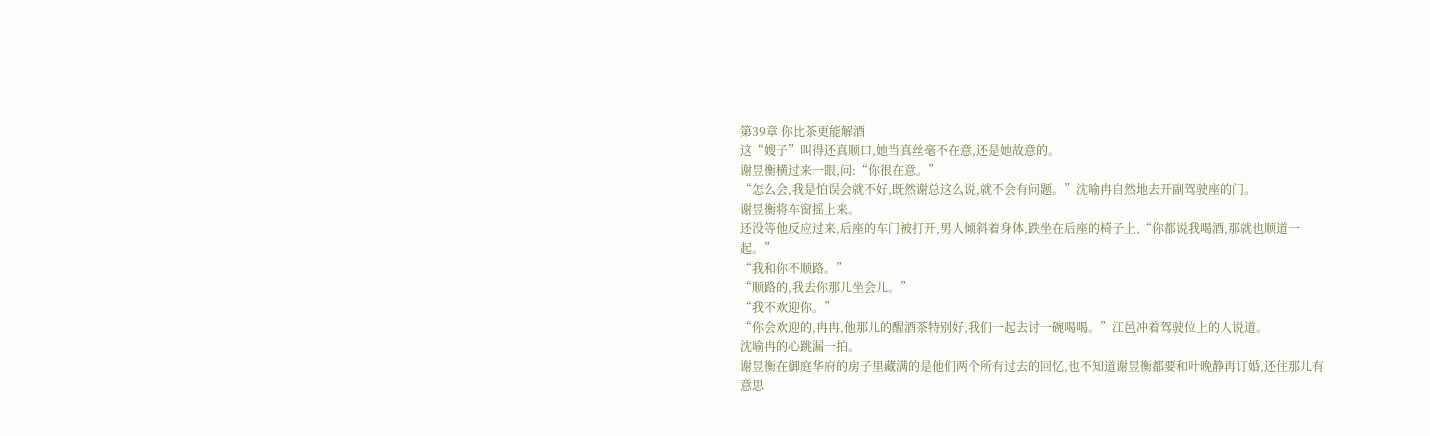第39章 你比茶更能解酒
这“嫂子”叫得还真顺口,她当真丝毫不在意,还是她故意的。
谢昱衡横过来一眼,问:“你很在意。”
“怎么会,我是怕误会就不好,既然谢总这么说,就不会有问题。”沈喻冉自然地去开副驾驶座的门。
谢昱衡将车窗摇上来。
还没等他反应过来,后座的车门被打开,男人倾斜着身体,跌坐在后座的椅子上,“你都说我喝酒,那就也顺道一起。”
“我和你不顺路。”
“顺路的,我去你那儿坐会儿。”
“我不欢迎你。”
“你会欢迎的,冉冉,他那儿的醒酒茶特别好,我们一起去讨一碗喝喝。”江邑冲着驾驶位上的人说道。
沈喻冉的心跳漏一拍。
谢昱衡在御庭华府的房子里藏满的是他们两个所有过去的回忆,也不知道谢昱衡都要和叶晚静再订婚,还住那儿有意思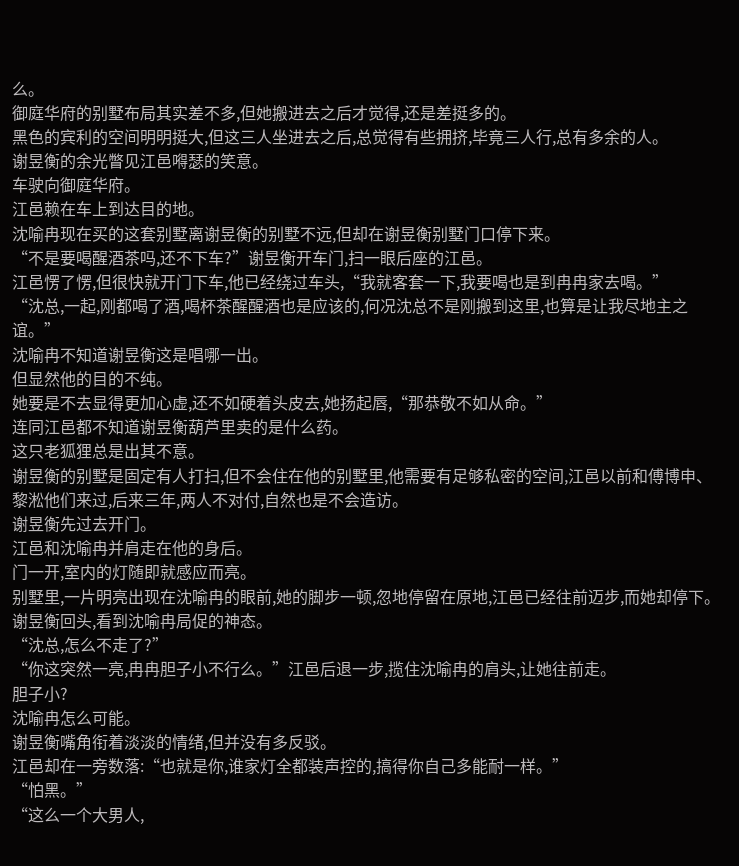么。
御庭华府的别墅布局其实差不多,但她搬进去之后才觉得,还是差挺多的。
黑色的宾利的空间明明挺大,但这三人坐进去之后,总觉得有些拥挤,毕竟三人行,总有多余的人。
谢昱衡的余光瞥见江邑嘚瑟的笑意。
车驶向御庭华府。
江邑赖在车上到达目的地。
沈喻冉现在买的这套别墅离谢昱衡的别墅不远,但却在谢昱衡别墅门口停下来。
“不是要喝醒酒茶吗,还不下车?”谢昱衡开车门,扫一眼后座的江邑。
江邑愣了愣,但很快就开门下车,他已经绕过车头,“我就客套一下,我要喝也是到冉冉家去喝。”
“沈总,一起,刚都喝了酒,喝杯茶醒醒酒也是应该的,何况沈总不是刚搬到这里,也算是让我尽地主之谊。”
沈喻冉不知道谢昱衡这是唱哪一出。
但显然他的目的不纯。
她要是不去显得更加心虚,还不如硬着头皮去,她扬起唇,“那恭敬不如从命。”
连同江邑都不知道谢昱衡葫芦里卖的是什么药。
这只老狐狸总是出其不意。
谢昱衡的别墅是固定有人打扫,但不会住在他的别墅里,他需要有足够私密的空间,江邑以前和傅博申、黎淞他们来过,后来三年,两人不对付,自然也是不会造访。
谢昱衡先过去开门。
江邑和沈喻冉并肩走在他的身后。
门一开,室内的灯随即就感应而亮。
别墅里,一片明亮出现在沈喻冉的眼前,她的脚步一顿,忽地停留在原地,江邑已经往前迈步,而她却停下。
谢昱衡回头,看到沈喻冉局促的神态。
“沈总,怎么不走了?”
“你这突然一亮,冉冉胆子小不行么。”江邑后退一步,揽住沈喻冉的肩头,让她往前走。
胆子小?
沈喻冉怎么可能。
谢昱衡嘴角衔着淡淡的情绪,但并没有多反驳。
江邑却在一旁数落:“也就是你,谁家灯全都装声控的,搞得你自己多能耐一样。”
“怕黑。”
“这么一个大男人,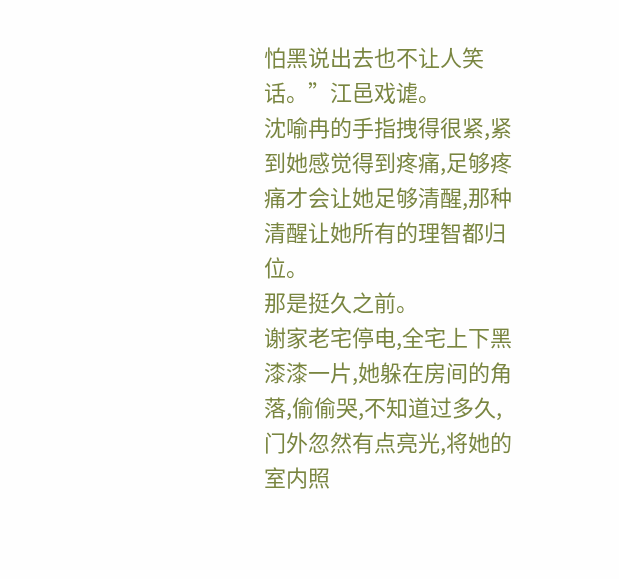怕黑说出去也不让人笑话。”江邑戏谑。
沈喻冉的手指拽得很紧,紧到她感觉得到疼痛,足够疼痛才会让她足够清醒,那种清醒让她所有的理智都归位。
那是挺久之前。
谢家老宅停电,全宅上下黑漆漆一片,她躲在房间的角落,偷偷哭,不知道过多久,门外忽然有点亮光,将她的室内照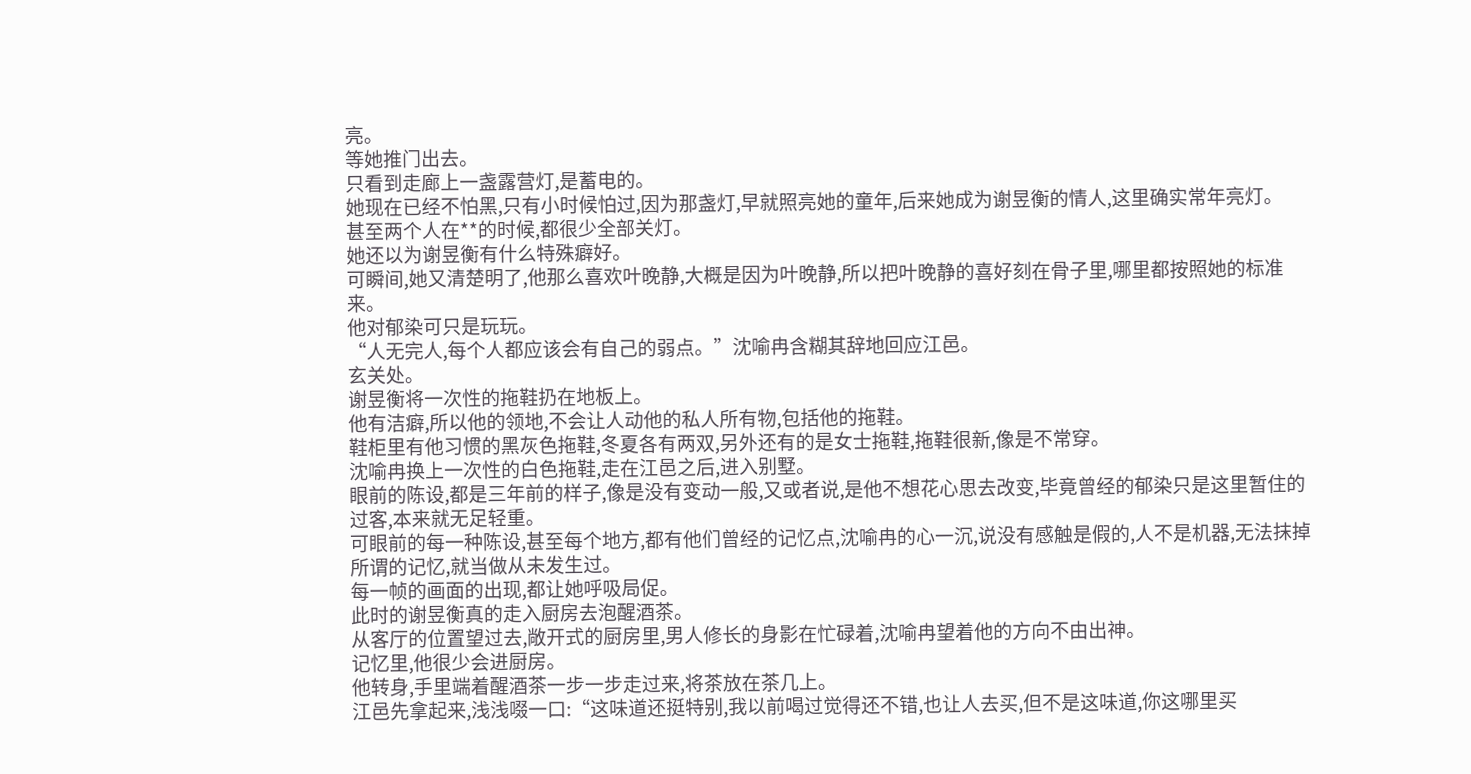亮。
等她推门出去。
只看到走廊上一盏露营灯,是蓄电的。
她现在已经不怕黑,只有小时候怕过,因为那盏灯,早就照亮她的童年,后来她成为谢昱衡的情人,这里确实常年亮灯。
甚至两个人在**的时候,都很少全部关灯。
她还以为谢昱衡有什么特殊癖好。
可瞬间,她又清楚明了,他那么喜欢叶晚静,大概是因为叶晚静,所以把叶晚静的喜好刻在骨子里,哪里都按照她的标准来。
他对郁染可只是玩玩。
“人无完人,每个人都应该会有自己的弱点。”沈喻冉含糊其辞地回应江邑。
玄关处。
谢昱衡将一次性的拖鞋扔在地板上。
他有洁癖,所以他的领地,不会让人动他的私人所有物,包括他的拖鞋。
鞋柜里有他习惯的黑灰色拖鞋,冬夏各有两双,另外还有的是女士拖鞋,拖鞋很新,像是不常穿。
沈喻冉换上一次性的白色拖鞋,走在江邑之后,进入别墅。
眼前的陈设,都是三年前的样子,像是没有变动一般,又或者说,是他不想花心思去改变,毕竟曾经的郁染只是这里暂住的过客,本来就无足轻重。
可眼前的每一种陈设,甚至每个地方,都有他们曾经的记忆点,沈喻冉的心一沉,说没有感触是假的,人不是机器,无法抹掉所谓的记忆,就当做从未发生过。
每一帧的画面的出现,都让她呼吸局促。
此时的谢昱衡真的走入厨房去泡醒酒茶。
从客厅的位置望过去,敞开式的厨房里,男人修长的身影在忙碌着,沈喻冉望着他的方向不由出神。
记忆里,他很少会进厨房。
他转身,手里端着醒酒茶一步一步走过来,将茶放在茶几上。
江邑先拿起来,浅浅啜一口:“这味道还挺特别,我以前喝过觉得还不错,也让人去买,但不是这味道,你这哪里买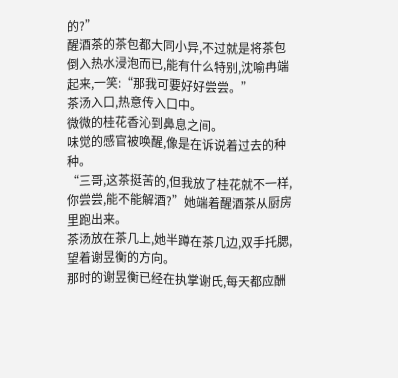的?”
醒酒茶的茶包都大同小异,不过就是将茶包倒入热水浸泡而已,能有什么特别,沈喻冉端起来,一笑:“那我可要好好尝尝。”
茶汤入口,热意传入口中。
微微的桂花香沁到鼻息之间。
味觉的感官被唤醒,像是在诉说着过去的种种。
“三哥,这茶挺苦的,但我放了桂花就不一样,你尝尝,能不能解酒?”她端着醒酒茶从厨房里跑出来。
茶汤放在茶几上,她半蹲在茶几边,双手托腮,望着谢昱衡的方向。
那时的谢昱衡已经在执掌谢氏,每天都应酬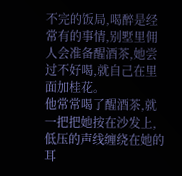不完的饭局,喝醉是经常有的事情,别墅里佣人会准备醒酒茶,她尝过不好喝,就自己在里面加桂花。
他常常喝了醒酒茶,就一把把她按在沙发上,低压的声线缠绕在她的耳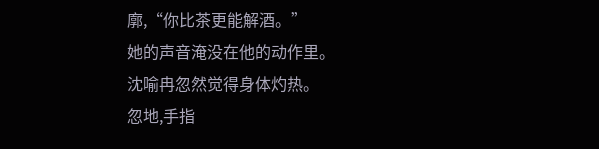廓,“你比茶更能解酒。”
她的声音淹没在他的动作里。
沈喻冉忽然觉得身体灼热。
忽地,手指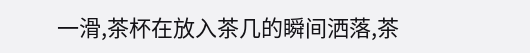一滑,茶杯在放入茶几的瞬间洒落,茶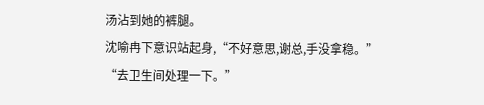汤沾到她的裤腿。
沈喻冉下意识站起身,“不好意思,谢总,手没拿稳。”
“去卫生间处理一下。”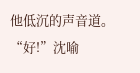他低沉的声音道。
“好!”沈喻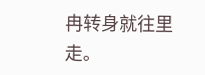冉转身就往里走。